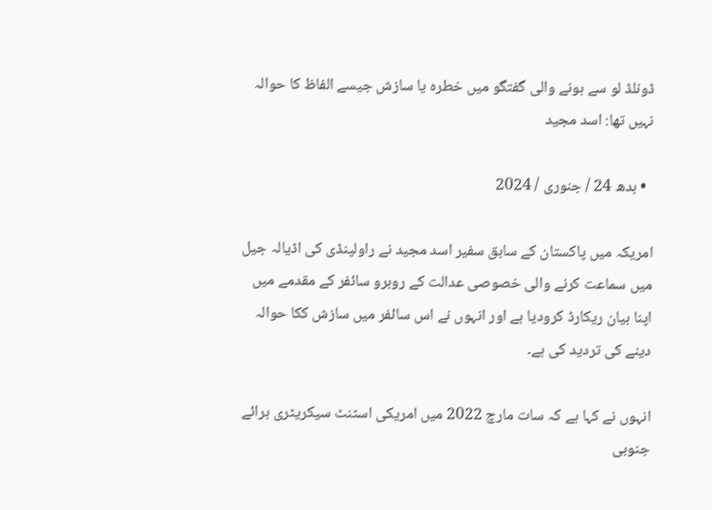ڈونلڈ لو سے ہونے والی گفتگو میں خطرہ یا سازش جیسے الفاظ کا حوالہ نہیں تھا: اسد مجید

  • بدھ 24 / جنوری / 2024

امریکہ میں پاکستان کے سابق سفیر اسد مجید نے راولپنڈی کی اڈیالہ جیل میں سماعت کرنے والی خصوصی عدالت کے روبرو سائفر کے مقدمے میں اپنا بیان ریکارڈ کرودیا ہے اور انہوں نے اس سائفر میں سازش ککا حوالہ دینے کی تردید کی ہے۔

انہوں نے کہا ہے کہ سات مارچ 2022 میں امریکی اسٹنٹ سیکریٹری برائے جنوبی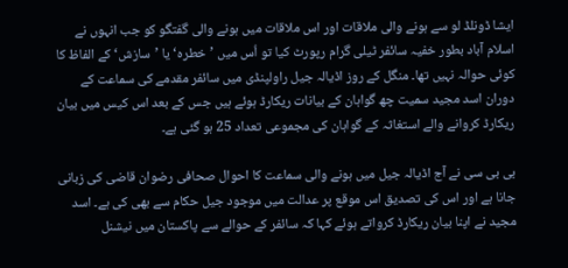ایشا ڈونلڈ لو سے ہونے والی ملاقات اور اس ملاقات میں ہونے والی گفتگو کو جب انہوں نے اسلام آباد بطور خفیہ سائفر ٹیلی گرام رپورٹ کیا تو اُس میں ’خطرہ‘ یا ’سازش‘ کے الفاظ کا کوئی حوالہ نہیں تھا۔ منگل کے روز اڈیالہ جیل راولپنڈی میں سائفر مقدمے کی سماعت کے دوران اسد مجید سمیت چھ گواہان کے بیانات ریکارڈ ہوئے ہیں جس کے بعد اس کیس میں بیان ریکارڈ کروانے والے استغاثہ کے گواہان کی مجموعی تعداد 25 ہو گئی ہے۔

بی بی سی نے آج اڈیالہ جیل میں ہونے والی سماعت کا احوال صحافی رضوان قاضی کی زبانی جانا ہے اور اس کی تصدیق اس موقع پر عدالت میں موجود جیل حکام سے بھی کی ہے۔ اسد مجید نے اپنا بیان ریکارڈ کرواتے ہوئے کہا کہ سائفر کے حوالے سے پاکستان میں نیشنل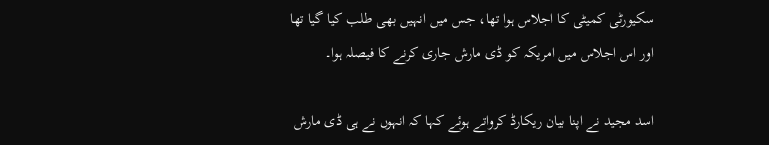سکیورٹی کمیٹی کا اجلاس ہوا تھا، جس میں انہیں بھی طلب کیا گیا تھا اور اس اجلاس میں امریکہ کو ڈی مارش جاری کرنے کا فیصلہ ہوا۔

اسد مجید نے اپنا بیان ریکارڈ کرواتے ہوئے کہا کہ انہوں نے ہی ڈی مارش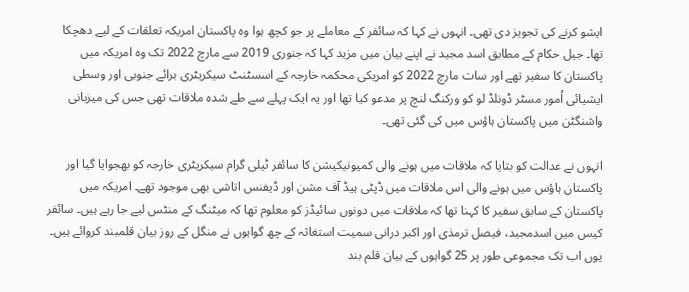ایشو کرنے کی تجویز دی تھی۔ انہوں نے کہا کہ سائفر کے معاملے پر جو کچھ ہوا وہ پاکستان امریکہ تعلقات کے لیے دھچکا تھا۔ جیل حکام کے مطابق اسد مجید نے اپنے بیان میں مزید کہا کہ جنوری 2019 سے مارچ 2022 تک وہ امریکہ میں پاکستان کا سفیر تھے اور سات مارچ 2022 کو امریکی محکمہ خارجہ کے اسسٹنٹ سیکریٹری برائے جنوبی اور وسطی ایشیائی اُمور مسٹر ڈونلڈ لو کو ورکنگ لنچ پر مدعو کیا تھا اور یہ ایک پہلے سے طے شدہ ملاقات تھی جس کی میزبانی واشنگٹن میں پاکستان ہاؤس میں کی گئی تھی۔

انہوں نے عدالت کو بتایا کہ ملاقات میں ہونے والی کمیونیکیشن کا سائفر ٹیلی گرام سیکریٹری خارجہ کو بھجوایا گیا اور پاکستان ہاؤس میں ہونے والی اس ملاقات میں ڈپٹی ہیڈ آف مشن اور ڈیفنس اتاشی بھی موجود تھے۔ امریکہ میں پاکستان کے سابق سفیر کا کہنا تھا کہ ملاقات میں دونوں سائیڈز کو معلوم تھا کہ میٹنگ کے منٹس لیے جا رہے ہیں۔ سائفر کیس میں اسدمجید، فیصل ترمذی اور اکبر درانی سمیت استغاثہ کے چھ گواہوں نے منگل کے روز بیان قلمبند کروائے ہیں۔ یوں اب تک مجموعی طور پر 25 گواہوں کے بیان قلم بند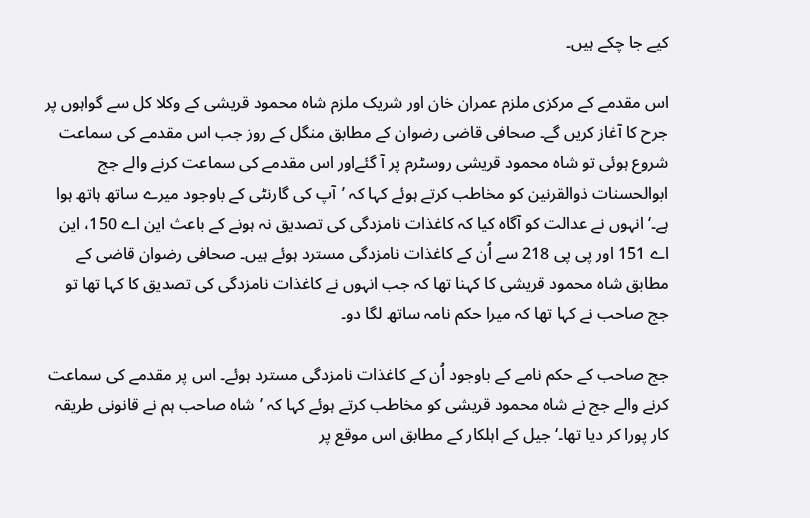کیے جا چکے ہیں۔

اس مقدمے کے مرکزی ملزم عمران خان اور شریک ملزم شاہ محمود قریشی کے وکلا کل سے گواہوں پر جرح کا آغاز کریں گے۔ صحافی قاضی رضوان کے مطابق منگل کے روز جب اس مقدمے کی سماعت شروع ہوئی تو شاہ محمود قریشی روسٹرم پر آ گئےاور اس مقدمے کی سماعت کرنے والے جج ابوالحسنات ذوالقرنین کو مخاطب کرتے ہوئے کہا کہ ’آپ کی گارنٹی کے باوجود میرے ساتھ ہاتھ ہوا ہے۔‘ انہوں نے عدالت کو آگاہ کیا کہ کاغذات نامزدگی کی تصدیق نہ ہونے کے باعث این اے 150، این اے 151 اور پی پی 218 سے اُن کے کاغذات نامزدگی مسترد ہوئے ہیں۔ صحافی رضوان قاضی کے مطابق شاہ محمود قریشی کا کہنا تھا کہ جب انہوں نے کاغذات نامزدگی کی تصدیق کا کہا تھا تو جج صاحب نے کہا تھا کہ میرا حکم نامہ ساتھ لگا دو۔

جج صاحب کے حکم نامے کے باوجود اُن کے کاغذات نامزدگی مسترد ہوئے۔ اس پر مقدمے کی سماعت کرنے والے جج نے شاہ محمود قریشی کو مخاطب کرتے ہوئے کہا کہ ’شاہ صاحب ہم نے قانونی طریقہ کار پورا کر دیا تھا۔‘ جیل کے اہلکار کے مطابق اس موقع پر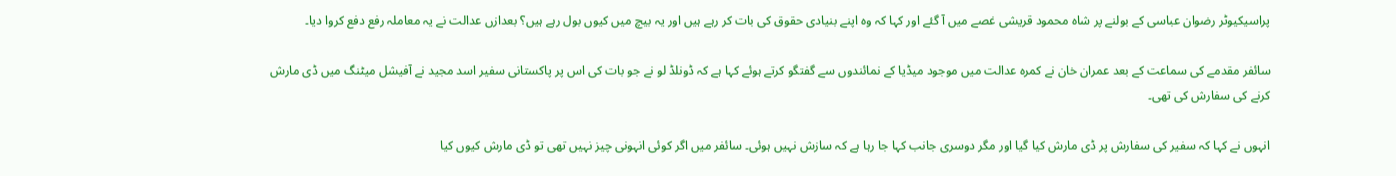پراسیکیوٹر رضوان عباسی کے بولنے پر شاہ محمود قریشی غصے میں آ گئے اور کہا کہ وہ اپنے بنیادی حقوق کی بات کر رہے ہیں اور یہ بیچ میں کیوں بول رہے ہیں؟ بعدازں عدالت نے یہ معاملہ رفع دفع کروا دیا۔

سائفر مقدمے کی سماعت کے بعد عمران خان نے کمرہ عدالت میں موجود میڈیا کے نمائندوں سے گفتگو کرتے ہوئے کہا ہے کہ ڈونلڈ لو نے جو بات کی اس پر پاکستانی سفیر اسد مجید نے آفیشل میٹنگ میں ڈی مارش کرنے کی سفارش کی تھی۔

انہوں نے کہا کہ سفیر کی سفارش پر ڈی مارش کیا گیا اور مگر دوسری جانب کہا جا رہا ہے کہ سازش نہیں ہوئی۔ سائفر میں اگر کوئی انہونی چیز نہیں تھی تو ڈی مارش کیوں کیا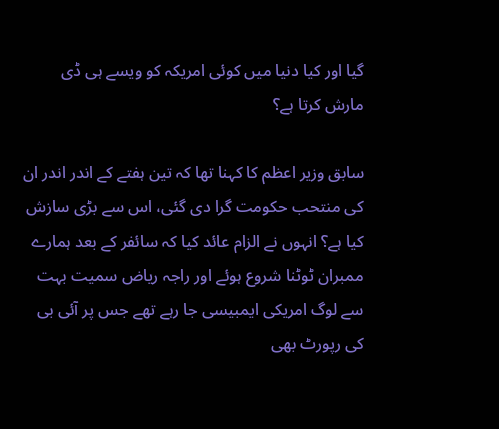گیا اور کیا دنیا میں کوئی امریکہ کو ویسے ہی ڈی مارش کرتا ہے؟

سابق وزیر اعظم کا کہنا تھا کہ تین ہفتے کے اندر اندر ان کی منتحب حکومت گرا دی گئی، اس سے بڑی سازش کیا ہے؟ انہوں نے الزام عائد کیا کہ سائفر کے بعد ہمارے ممبران ٹوٹنا شروع ہوئے اور راجہ ریاض سمیت بہت سے لوگ امریکی ایمبیسی جا رہے تھے جس پر آئی بی کی رپورٹ بھی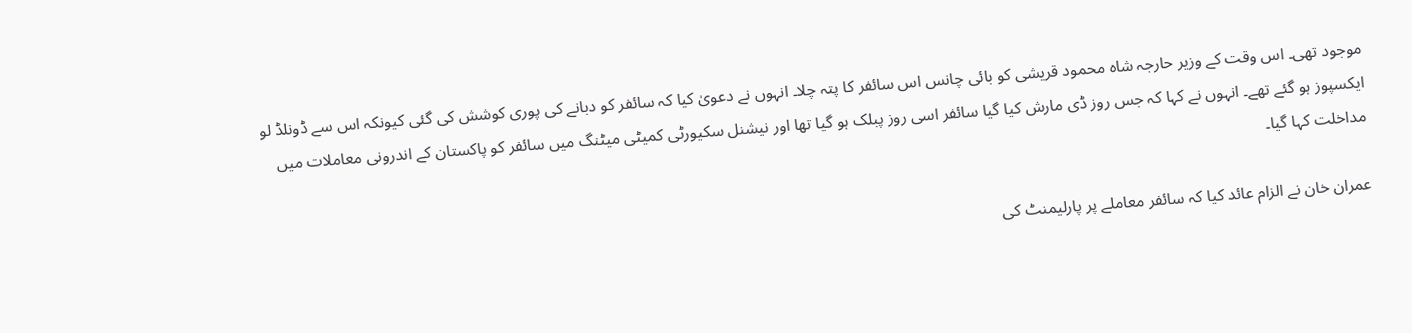موجود تھی۔ اس وقت کے وزیر حارجہ شاہ محمود قریشی کو بائی چانس اس سائفر کا پتہ چلا۔ انہوں نے دعویٰ کیا کہ سائفر کو دبانے کی پوری کوشش کی گئی کیونکہ اس سے ڈونلڈ لو ایکسپوز ہو گئے تھے۔ انہوں نے کہا کہ جس روز ڈی مارش کیا گیا سائفر اسی روز پبلک ہو گیا تھا اور نیشنل سکیورٹی کمیٹی میٹنگ میں سائفر کو پاکستان کے اندرونی معاملات میں مداخلت کہا گیا۔

عمران خان نے الزام عائد کیا کہ سائفر معاملے پر پارلیمنٹ کی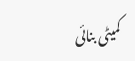کمیٹی بنائی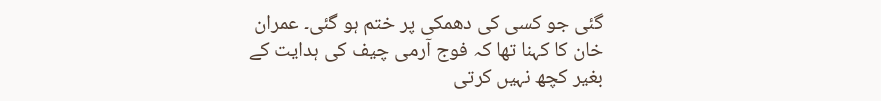گئی جو کسی کی دھمکی پر ختم ہو گئی۔ عمران خان کا کہنا تھا کہ فوج آرمی چیف کی ہدایت کے بغیر کچھ نہیں کرتی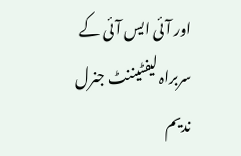اور آئی ایس آئی کے سربراہ لیفٹیننٹ جنرل ندیم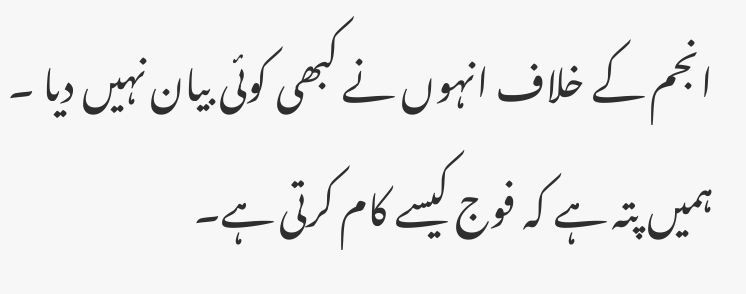انجم کے خلاف انہوں نے کبھی کوئی بیان نہیں دیا ۔  ہمیں پتہ ہے کہ فوج کیسے کام کرتی ہے۔